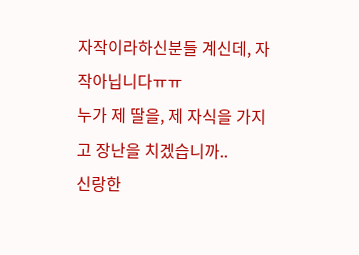자작이라하신분들 계신데, 자작아닙니다ㅠㅠ
누가 제 딸을, 제 자식을 가지고 장난을 치겠습니까..
신랑한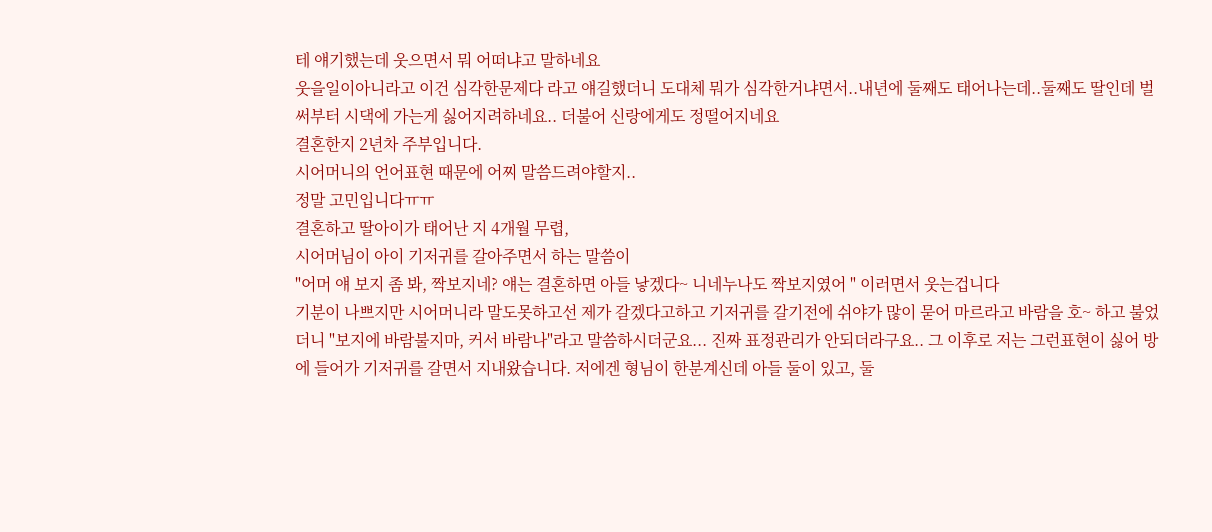테 얘기했는데 웃으면서 뭐 어떠냐고 말하네요
웃을일이아니라고 이건 심각한문제다 라고 얘길했더니 도대체 뭐가 심각한거냐면서..내년에 둘째도 태어나는데..둘째도 딸인데 벌써부터 시댁에 가는게 싫어지려하네요.. 더불어 신랑에게도 정떨어지네요
결혼한지 2년차 주부입니다.
시어머니의 언어표현 때문에 어찌 말씀드려야할지..
정말 고민입니다ㅠㅠ
결혼하고 딸아이가 태어난 지 4개월 무렵,
시어머님이 아이 기저귀를 갈아주면서 하는 말씀이
"어머 얘 보지 좀 봐, 짝보지네? 얘는 결혼하면 아들 낳겠다~ 니네누나도 짝보지였어 " 이러면서 웃는겁니다
기분이 나쁘지만 시어머니라 말도못하고선 제가 갈겠다고하고 기저귀를 갈기전에 쉬야가 많이 묻어 마르라고 바람을 호~ 하고 불었더니 "보지에 바람불지마, 커서 바람나"라고 말씀하시더군요... 진짜 표정관리가 안되더라구요.. 그 이후로 저는 그런표현이 싫어 방에 들어가 기저귀를 갈면서 지내왔습니다. 저에겐 형님이 한분계신데 아들 둘이 있고, 둘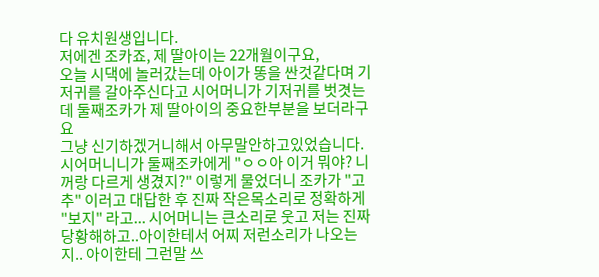다 유치원생입니다.
저에겐 조카죠, 제 딸아이는 22개월이구요,
오늘 시댁에 놀러갔는데 아이가 똥을 싼것같다며 기저귀를 갈아주신다고 시어머니가 기저귀를 벗겻는데 둘째조카가 제 딸아이의 중요한부분을 보더라구요
그냥 신기하겠거니해서 아무말안하고있었습니다.
시어머니니가 둘째조카에게 "ㅇㅇ아 이거 뭐야? 니꺼랑 다르게 생겼지?" 이렇게 물었더니 조카가 "고추" 이러고 대답한 후 진짜 작은목소리로 정확하게 "보지" 라고... 시어머니는 큰소리로 웃고 저는 진짜 당황해하고..아이한테서 어찌 저런소리가 나오는지.. 아이한테 그런말 쓰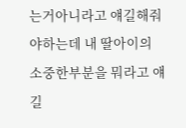는거아니라고 얘길해줘야하는데 내 딸아이의 소중한부분을 뭐라고 얘길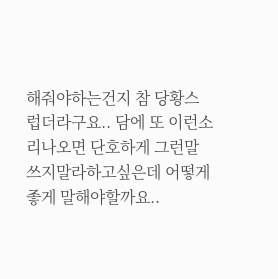해줘야하는건지 참 당황스럽더라구요.. 담에 또 이런소리나오면 단호하게 그런말 쓰지말라하고싶은데 어떻게 좋게 말해야할까요..